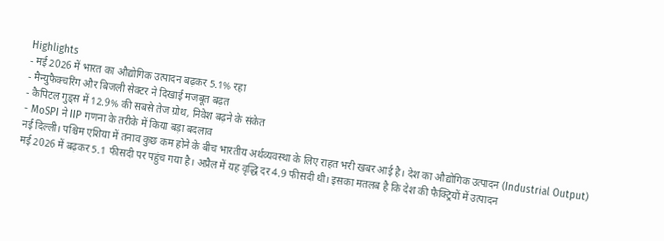Highlights
- मई 2026 में भारत का औद्योगिक उत्पादन बढ़कर 5.1% रहा
- मैन्युफैक्चरिंग और बिजली सेक्टर ने दिखाई मजबूत बढ़त
- कैपिटल गुड्स में 12.9% की सबसे तेज ग्रोथ, निवेश बढ़ने के संकेत
- MoSPI ने IIP गणना के तरीके में किया बड़ा बदलाव
नई दिल्ली। पश्चिम एशिया में तनाव कुछ कम होने के बीच भारतीय अर्थव्यवस्था के लिए राहत भरी खबर आई है। देश का औद्योगिक उत्पादन (Industrial Output) मई 2026 में बढ़कर 5.1 फीसदी पर पहुंच गया है। अप्रैल में यह वृद्धि दर 4.9 फीसदी थी। इसका मतलब है कि देश की फैक्ट्रियों में उत्पादन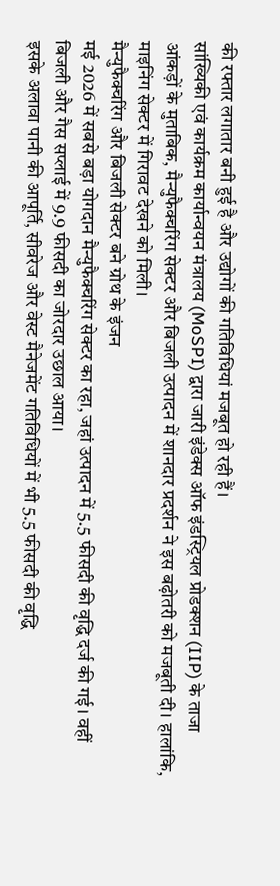की रफ्तार लगातार बनी हुई है और उद्योगों की गतिविधियां मजबूत हो रही हैं।
सांख्यिकी एवं कार्यक्रम कार्यान्वयन मंत्रालय (MoSPI) द्वारा जारी इंडेक्स ऑफ इंडस्ट्रियल प्रोडक्शन (IIP) के ताजा आंकड़ों के मुताबिक, मैन्युफैक्चरिंग सेक्टर और बिजली उत्पादन में शानदार प्रदर्शन ने इस बढ़ोतरी को मजबूती दी। हालांकि, माइनिंग सेक्टर में गिरावट देखने को मिली।
मैन्युफैक्चरिंग और बिजली सेक्टर बने ग्रोथ के इंजन
मई 2026 में सबसे बड़ा योगदान मैन्युफैक्चरिंग सेक्टर का रहा, जहां उत्पादन में 5.5 फीसदी की वृद्धि दर्ज की गई। वहीं बिजली और गैस सप्लाई में 9.9 फीसदी का जोरदार उछाल आया।
इसके अलावा पानी की आपूर्ति, सीवरेज और वेस्ट मैनेजमेंट गतिविधियों में भी 5.5 फीसदी की वृद्धि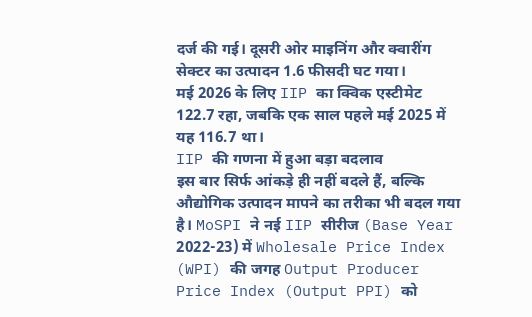दर्ज की गई। दूसरी ओर माइनिंग और क्वारींग सेक्टर का उत्पादन 1.6 फीसदी घट गया।
मई 2026 के लिए IIP का क्विक एस्टीमेट 122.7 रहा, जबकि एक साल पहले मई 2025 में यह 116.7 था।
IIP की गणना में हुआ बड़ा बदलाव
इस बार सिर्फ आंकड़े ही नहीं बदले हैं, बल्कि औद्योगिक उत्पादन मापने का तरीका भी बदल गया है। MoSPI ने नई IIP सीरीज (Base Year 2022-23) में Wholesale Price Index (WPI) की जगह Output Producer Price Index (Output PPI) को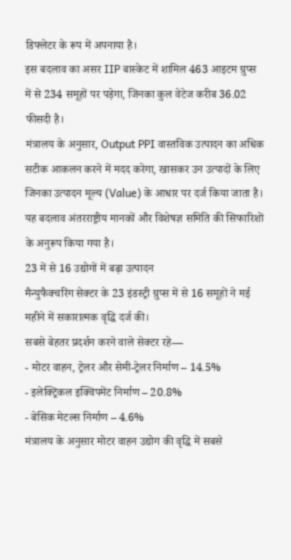डिफ्लेटर के रूप में अपनाया है।
इस बदलाव का असर IIP बास्केट में शामिल 463 आइटम ग्रुप्स में से 234 समूहों पर पड़ेगा, जिनका कुल वेटेज करीब 36.02 फीसदी है।
मंत्रालय के अनुसार, Output PPI वास्तविक उत्पादन का अधिक सटीक आकलन करने में मदद करेगा, खासकर उन उत्पादों के लिए जिनका उत्पादन मूल्य (Value) के आधार पर दर्ज किया जाता है। यह बदलाव अंतरराष्ट्रीय मानकों और विशेषज्ञ समिति की सिफारिशों के अनुरूप किया गया है।
23 में से 16 उद्योगों में बढ़ा उत्पादन
मैन्युफैक्चरिंग सेक्टर के 23 इंडस्ट्री ग्रुप्स में से 16 समूहों ने मई महीने में सकारात्मक वृद्धि दर्ज की।
सबसे बेहतर प्रदर्शन करने वाले सेक्टर रहे—
- मोटर वाहन, ट्रेलर और सेमी-ट्रेलर निर्माण – 14.5%
- इलेक्ट्रिकल इक्विपमेंट निर्माण – 20.8%
- बेसिक मेटल्स निर्माण – 4.6%
मंत्रालय के अनुसार मोटर वाहन उद्योग की वृद्धि में सबसे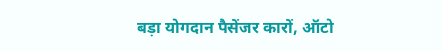बड़ा योगदान पैसेंजर कारों, ऑटो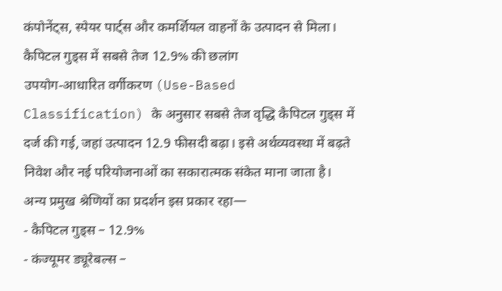कंपोनेंट्स, स्पेयर पार्ट्स और कमर्शियल वाहनों के उत्पादन से मिला।
कैपिटल गुड्स में सबसे तेज 12.9% की छलांग
उपयोग-आधारित वर्गीकरण (Use-Based Classification) के अनुसार सबसे तेज वृद्धि कैपिटल गुड्स में दर्ज की गई, जहां उत्पादन 12.9 फीसदी बढ़ा। इसे अर्थव्यवस्था में बढ़ते निवेश और नई परियोजनाओं का सकारात्मक संकेत माना जाता है।
अन्य प्रमुख श्रेणियों का प्रदर्शन इस प्रकार रहा—
- कैपिटल गुड्स – 12.9%
- कंज्यूमर ड्यूरेबल्स –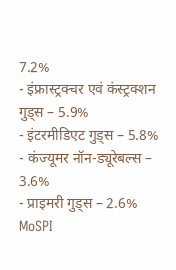7.2%
- इंफ्रास्ट्रक्चर एवं कंस्ट्रक्शन गुड्स – 5.9%
- इंटरमीडिएट गुड्स – 5.8%
- कंज्यूमर नॉन-ड्यूरेबल्स – 3.6%
- प्राइमरी गुड्स – 2.6%
MoSPI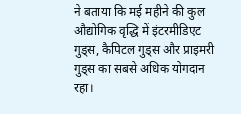ने बताया कि मई महीने की कुल औद्योगिक वृद्धि में इंटरमीडिएट गुड्स, कैपिटल गुड्स और प्राइमरी गुड्स का सबसे अधिक योगदान रहा।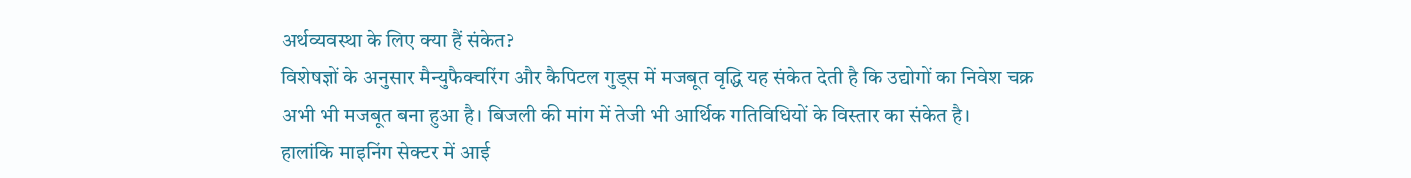अर्थव्यवस्था के लिए क्या हैं संकेत?
विशेषज्ञों के अनुसार मैन्युफैक्चरिंग और कैपिटल गुड्स में मजबूत वृद्धि यह संकेत देती है कि उद्योगों का निवेश चक्र अभी भी मजबूत बना हुआ है। बिजली की मांग में तेजी भी आर्थिक गतिविधियों के विस्तार का संकेत है।
हालांकि माइनिंग सेक्टर में आई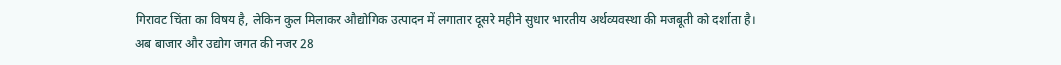गिरावट चिंता का विषय है, लेकिन कुल मिलाकर औद्योगिक उत्पादन में लगातार दूसरे महीने सुधार भारतीय अर्थव्यवस्था की मजबूती को दर्शाता है।
अब बाजार और उद्योग जगत की नजर 28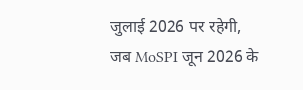जुलाई 2026 पर रहेगी, जब MoSPI जून 2026 के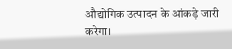औद्योगिक उत्पादन के आंकड़े जारी करेगा।